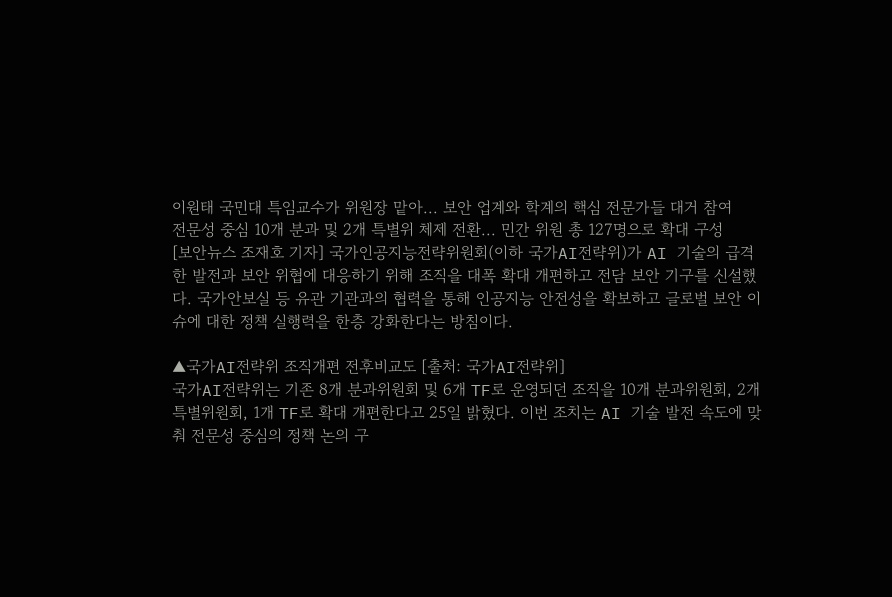이원태 국민대 특임교수가 위원장 맡아... 보안 업계와 학계의 핵심 전문가들 대거 참여
전문성 중심 10개 분과 및 2개 특별위 체제 전환... 민간 위원 총 127명으로 확대 구성
[보안뉴스 조재호 기자] 국가인공지능전략위원회(이하 국가AI전략위)가 AI 기술의 급격한 발전과 보안 위협에 대응하기 위해 조직을 대폭 확대 개편하고 전담 보안 기구를 신설했다. 국가안보실 등 유관 기관과의 협력을 통해 인공지능 안전성을 확보하고 글로벌 보안 이슈에 대한 정책 실행력을 한층 강화한다는 방침이다.

▲국가AI전략위 조직개편 전후비교도 [출처: 국가AI전략위]
국가AI전략위는 기존 8개 분과위원회 및 6개 TF로 운영되던 조직을 10개 분과위원회, 2개 특별위원회, 1개 TF로 확대 개편한다고 25일 밝혔다. 이번 조치는 AI 기술 발전 속도에 맞춰 전문성 중심의 정책 논의 구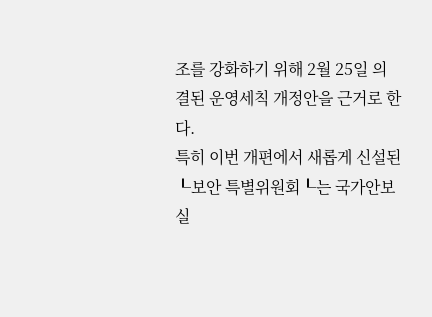조를 강화하기 위해 2월 25일 의결된 운영세칙 개정안을 근거로 한다.
특히 이번 개편에서 새롭게 신설된 ┖보안 특별위원회┖는 국가안보실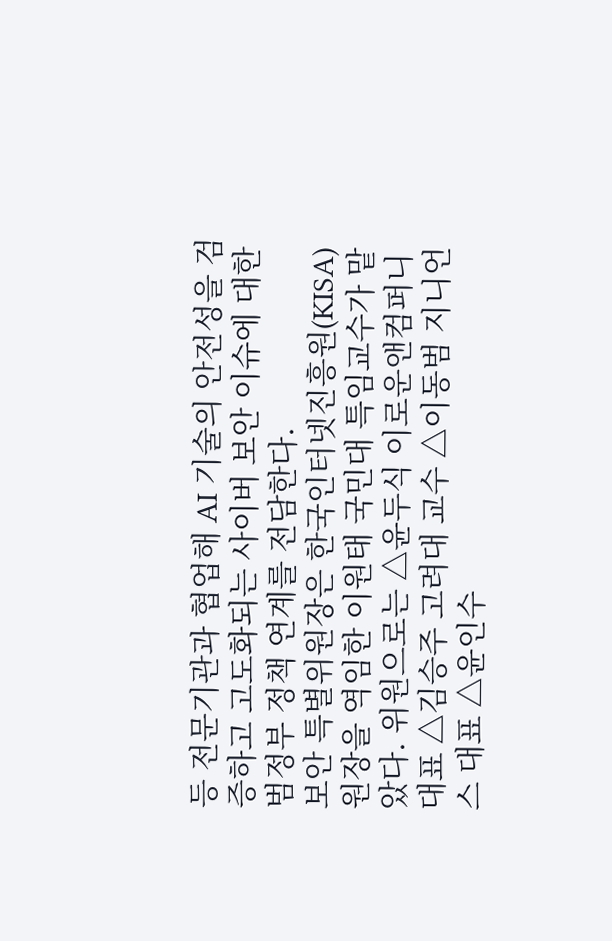등 전문기관과 협업해 AI 기술의 안전성을 검증하고 고도화되는 사이버 보안 이슈에 대한 범정부 정책 연계를 전담한다.
보안 특별위원장은 한국인터넷진흥원(KISA) 원장을 역임한 이원태 국민대 특임교수가 맡았다. 위원으로는 △윤두식 이로운앤컴퍼니 대표 △김승주 고려대 교수 △이동범 지니언스 대표 △윤인수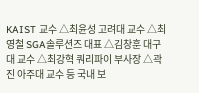KAIST 교수 △최윤성 고려대 교수 △최영철 SGA솔루션즈 대표 △김창훈 대구대 교수 △최강혁 쿼리파이 부사장 △곽진 아주대 교수 등 국내 보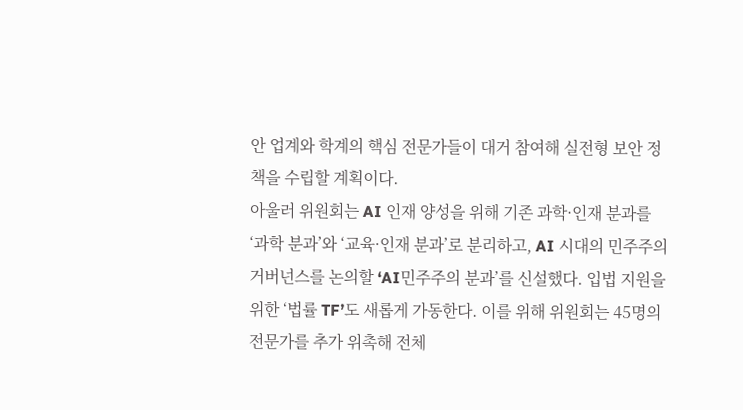안 업계와 학계의 핵심 전문가들이 대거 참여해 실전형 보안 정책을 수립할 계획이다.
아울러 위원회는 AI 인재 양성을 위해 기존 과학·인재 분과를 ‘과학 분과’와 ‘교육·인재 분과’로 분리하고, AI 시대의 민주주의 거버넌스를 논의할 ‘AI민주주의 분과’를 신설했다. 입법 지원을 위한 ‘법률 TF’도 새롭게 가동한다. 이를 위해 위원회는 45명의 전문가를 추가 위촉해 전체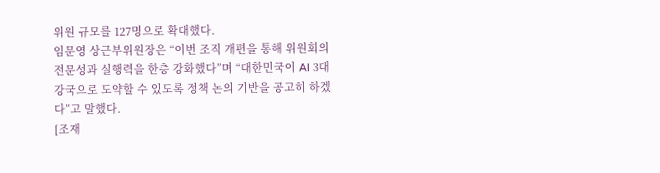위원 규모를 127명으로 확대했다.
임문영 상근부위원장은 “이번 조직 개편을 통해 위원회의 전문성과 실행력을 한층 강화했다”며 “대한민국이 AI 3대 강국으로 도약할 수 있도록 정책 논의 기반을 공고히 하겠다”고 말했다.
[조재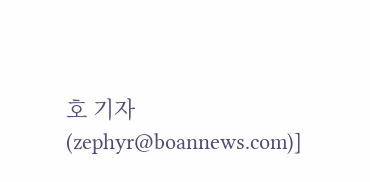호 기자(zephyr@boannews.com)]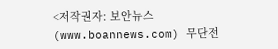<저작권자: 보안뉴스(www.boannews.com) 무단전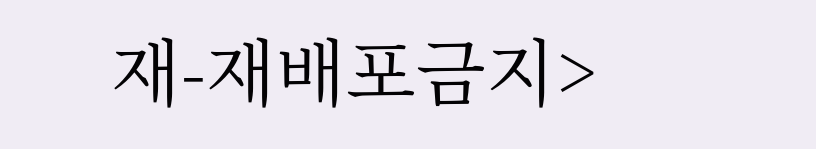재-재배포금지>